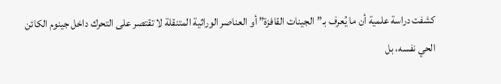كشفت دراسة علمية أن ما يُعرف بـ”الجينات القافزة” أو العناصر الوراثية المتنقلة لا تقتصر على التحرك داخل جينوم الكائن الحي نفسه، بل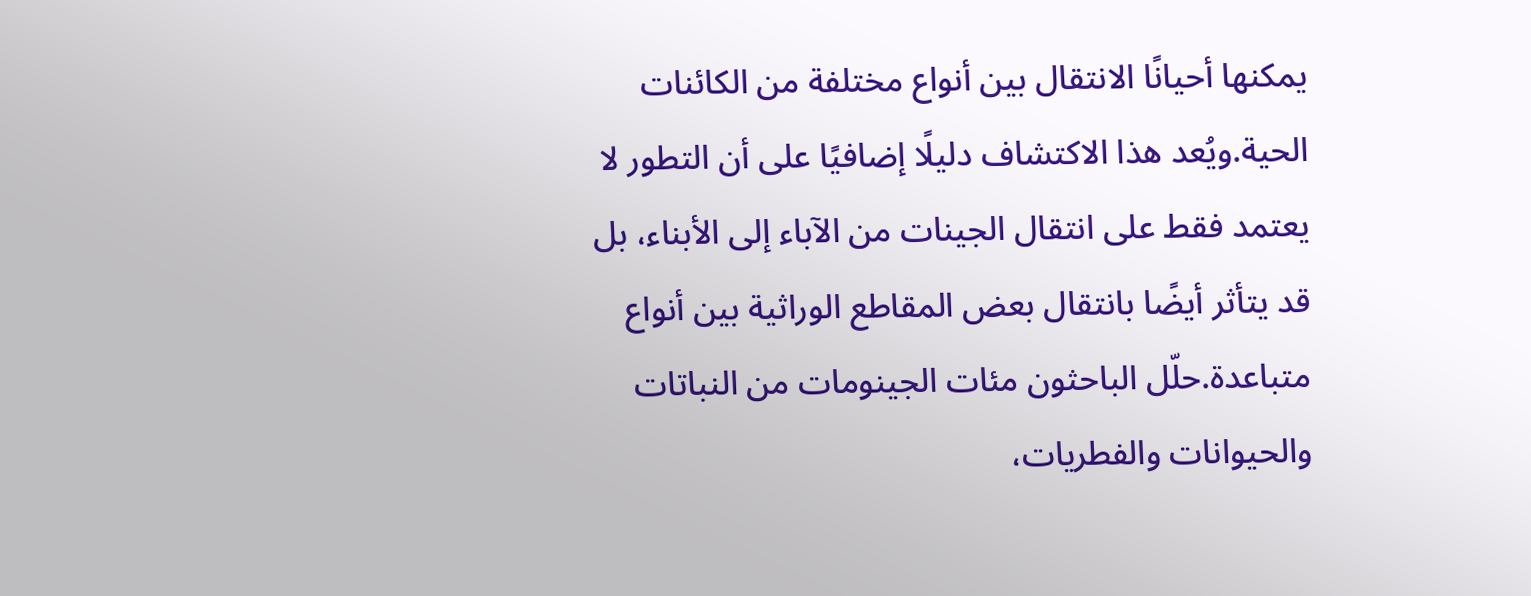يمكنها أحيانًا الانتقال بين أنواع مختلفة من الكائنات الحية.ويُعد هذا الاكتشاف دليلًا إضافيًا على أن التطور لا يعتمد فقط على انتقال الجينات من الآباء إلى الأبناء، بل قد يتأثر أيضًا بانتقال بعض المقاطع الوراثية بين أنواع متباعدة.حلّل الباحثون مئات الجينومات من النباتات والحيوانات والفطريات،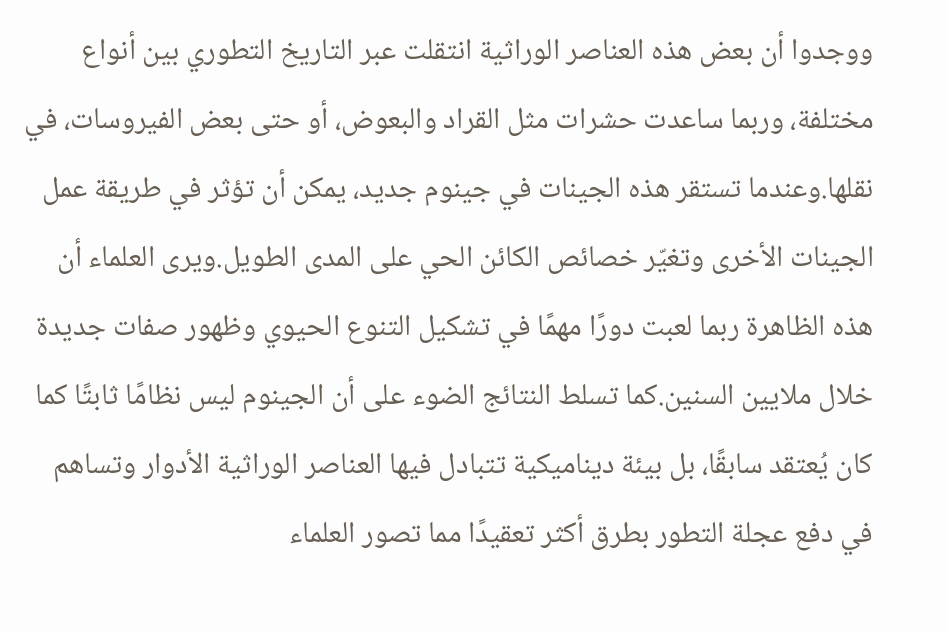ووجدوا أن بعض هذه العناصر الوراثية انتقلت عبر التاريخ التطوري بين أنواع مختلفة، وربما ساعدت حشرات مثل القراد والبعوض، أو حتى بعض الفيروسات، في نقلها.وعندما تستقر هذه الجينات في جينوم جديد، يمكن أن تؤثر في طريقة عمل الجينات الأخرى وتغيّر خصائص الكائن الحي على المدى الطويل.ويرى العلماء أن هذه الظاهرة ربما لعبت دورًا مهمًا في تشكيل التنوع الحيوي وظهور صفات جديدة خلال ملايين السنين.كما تسلط النتائج الضوء على أن الجينوم ليس نظامًا ثابتًا كما كان يُعتقد سابقًا، بل بيئة ديناميكية تتبادل فيها العناصر الوراثية الأدوار وتساهم في دفع عجلة التطور بطرق أكثر تعقيدًا مما تصور العلماء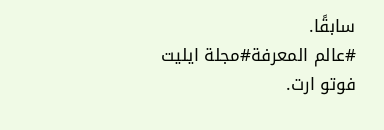سابقًا.
#عالم المعرفة#مجلة ايليت فوتو ارت.